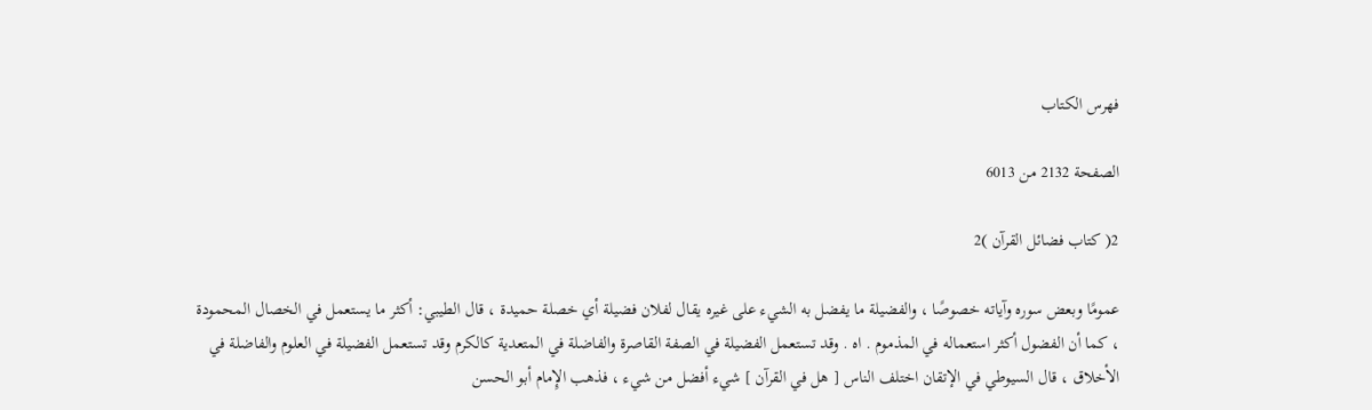فهرس الكتاب

الصفحة 2132 من 6013

2( كتاب فضائل القرآن )2

عمومًا وبعض سوره وآياته خصوصًا ، والفضيلة ما يفضل به الشيء على غيره يقال لفلان فضيلة أي خصلة حميدة ، قال الطيبي: أكثر ما يستعمل في الخصال المحمودة ، كما أن الفضول أكثر استعماله في المذموم . اه . وقد تستعمل الفضيلة في الصفة القاصرة والفاضلة في المتعدية كالكرم وقد تستعمل الفضيلة في العلوم والفاضلة في الأخلاق ، قال السيوطي في الإتقان اختلف الناس [ هل في القرآن ] شيء أفضل من شيء ، فذهب الإِمام أبو الحسن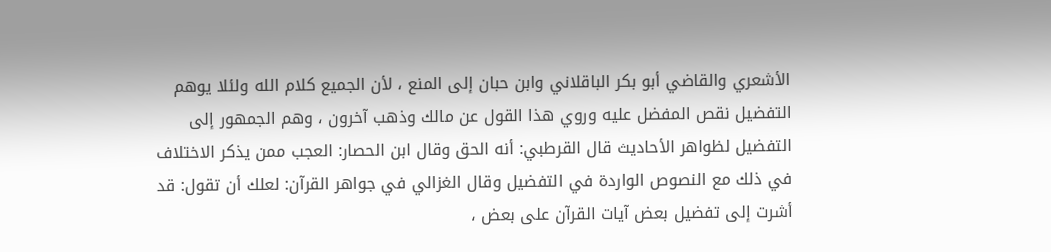الأشعري والقاضي أبو بكر الباقلاني وابن حبان إلى المنع ، لأن الجميع كلام الله ولئلا يوهم التفضيل نقص المفضل عليه وروي هذا القول عن مالك وذهب آخرون ، وهم الجمهور إلى التفضيل لظواهر الأحاديث قال القرطبي: أنه الحق وقال ابن الحصار: العجب ممن يذكر الاختلاف في ذلك مع النصوص الواردة في التفضيل وقال الغزالي في جواهر القرآن: لعلك أن تقول: قد أشرت إلى تفضيل بعض آيات القرآن على بعض ،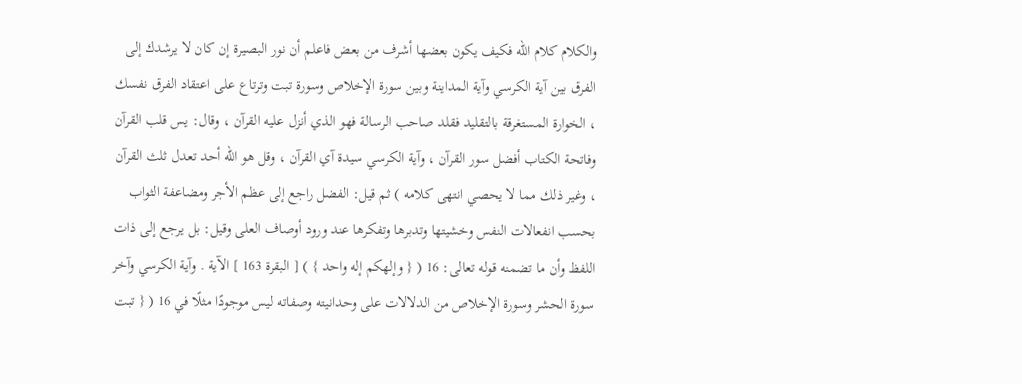والكلام كلام الله فكيف يكون بعضها أشرف من بعض فاعلم أن نور البصيرة إن كان لا يرشدك إلى الفرق بين آية الكرسي وآية المداينة وبين سورة الإخلاص وسورة تبت وترتاع على اعتقاد الفرق نفسك ، الخوارة المستغرقة بالتقليد فقلد صاحب الرسالة فهو الذي أنزل عليه القرآن ، وقال: يس قلب القرآن وفاتحة الكتاب أفضل سور القرآن ، وآية الكرسي سيدة آي القرآن ، وقل هو الله أحد تعدل ثلث القرآن ، وغير ذلك مما لا يحصي انتهى كلامه ) ثم قيل: الفضل راجع إلى عظم الأجر ومضاعفة الثواب بحسب انفعالات النفس وخشيتها وتدبرها وتفكرها عند ورود أوصاف العلى وقيل: بل يرجع إلى ذات اللفظ وأن ما تضمنه قوله تعالى: 16 ( { وإلهكم إله واحد } ) [ البقرة 163 ] الآية . وآية الكرسي وآخر سورة الحشر وسورة الإخلاص من الدلالات على وحدانيته وصفاته ليس موجودًا مثلًا في 16 ( { تبت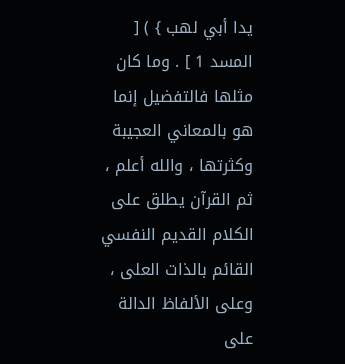يدا أبي لهب } ) [ المسد 1 ] . وما كان مثلها فالتفضيل إنما هو بالمعاني العجيبة وكثرتها ، والله أعلم ، ثم القرآن يطلق على الكلام القديم النفسي القائم بالذات العلى ، وعلى الألفاظ الدالة على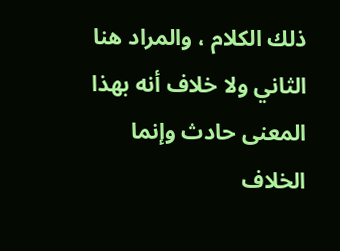ذلك الكلام ، والمراد هنا الثاني ولا خلاف أنه بهذا المعنى حادث وإنما الخلاف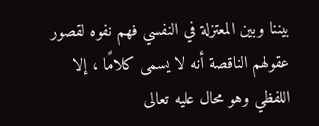بيننا وبين المعتزلة في النفسي فهم نفوه لقصور عقولهم الناقصة أنه لا يسمى كلامًا ، إلا اللفظي وهو محال عليه تعالى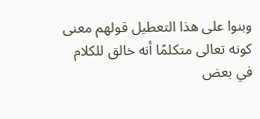وبنوا على هذا التعطيل قولهم معنى كونه تعالى متكلمًا أنه خالق للكلام في بعض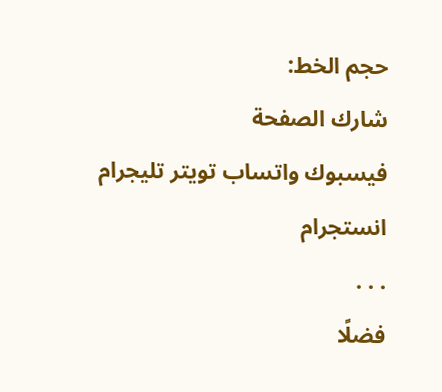حجم الخط:
شارك الصفحة
فيسبوك واتساب تويتر تليجرام انستجرام
. . .
فضلًا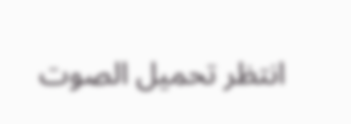انتظر تحميل الصوت